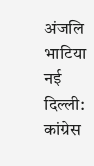अंजलि भाटिया
नई दिल्ली: कांग्रेस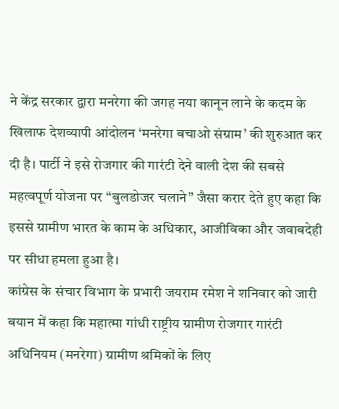ने केंद्र सरकार द्वारा मनरेगा की जगह नया कानून लाने के कदम के खिलाफ देशव्यापी आंदोलन ‘मनरेगा बचाओ संग्राम’ की शुरुआत कर दी है। पार्टी ने इसे रोजगार की गारंटी देने वाली देश की सबसे महत्वपूर्ण योजना पर “बुलडोजर चलाने” जैसा करार देते हुए कहा कि इससे ग्रामीण भारत के काम के अधिकार, आजीविका और जवाबदेही पर सीधा हमला हुआ है।
कांग्रेस के संचार विभाग के प्रभारी जयराम रमेश ने शनिवार को जारी बयान में कहा कि महात्मा गांधी राष्ट्रीय ग्रामीण रोजगार गारंटी अधिनियम (मनरेगा) ग्रामीण श्रमिकों के लिए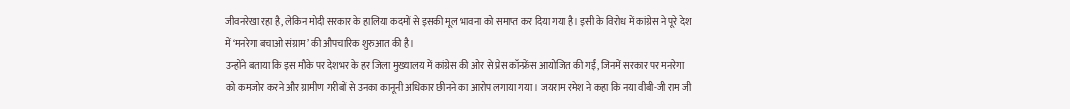जीवनरेखा रहा है, लेकिन मोदी सरकार के हालिया कदमों से इसकी मूल भावना को समाप्त कर दिया गया है। इसी के विरोध में कांग्रेस ने पूरे देश में ‘मनरेगा बचाओ संग्राम’ की औपचारिक शुरुआत की है।
उन्होंने बताया कि इस मौके पर देशभर के हर जिला मुख्यालय में कांग्रेस की ओर से प्रेस कॉन्फ्रेंस आयोजित की गईं, जिनमें सरकार पर मनरेगा को कमजोर करने और ग्रामीण गरीबों से उनका कानूनी अधिकार छीनने का आरोप लगाया गया। जयराम रमेश ने कहा कि नया वीबी-जी राम जी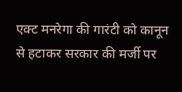एक्ट मनरेगा की गारंटी को कानून से हटाकर सरकार की मर्जी पर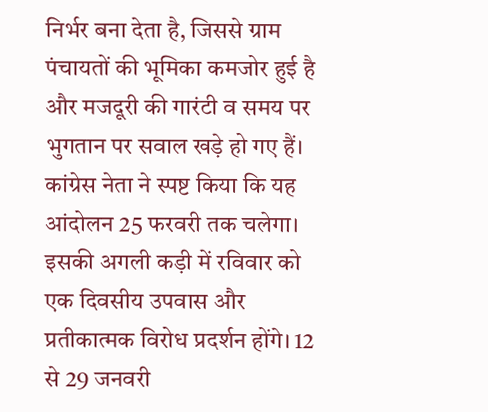निर्भर बना देता है, जिससे ग्राम पंचायतों की भूमिका कमजोर हुई है और मजदूरी की गारंटी व समय पर भुगतान पर सवाल खड़े हो गए हैं।
कांग्रेस नेता ने स्पष्ट किया कि यह आंदोलन 25 फरवरी तक चलेगा। इसकी अगली कड़ी में रविवार को एक दिवसीय उपवास और प्रतीकात्मक विरोध प्रदर्शन होंगे। 12 से 29 जनवरी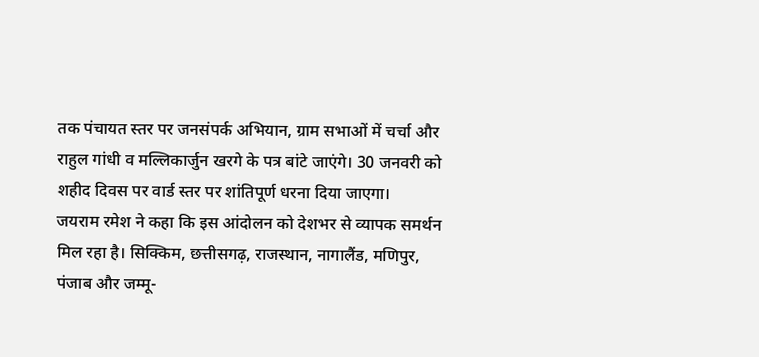तक पंचायत स्तर पर जनसंपर्क अभियान, ग्राम सभाओं में चर्चा और राहुल गांधी व मल्लिकार्जुन खरगे के पत्र बांटे जाएंगे। 30 जनवरी को शहीद दिवस पर वार्ड स्तर पर शांतिपूर्ण धरना दिया जाएगा।
जयराम रमेश ने कहा कि इस आंदोलन को देशभर से व्यापक समर्थन मिल रहा है। सिक्किम, छत्तीसगढ़, राजस्थान, नागालैंड, मणिपुर, पंजाब और जम्मू-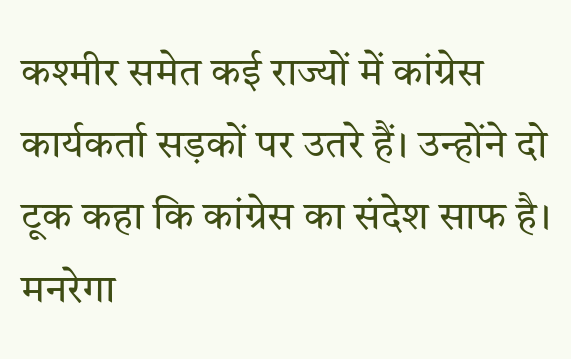कश्मीर समेत कई राज्यों में कांग्रेस कार्यकर्ता सड़कों पर उतरे हैं। उन्होंने दो टूक कहा कि कांग्रेस का संदेश साफ है। मनरेगा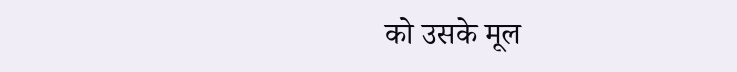को उसके मूल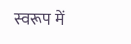स्वरूप में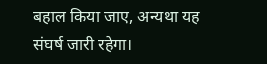बहाल किया जाए, अन्यथा यह संघर्ष जारी रहेगा।